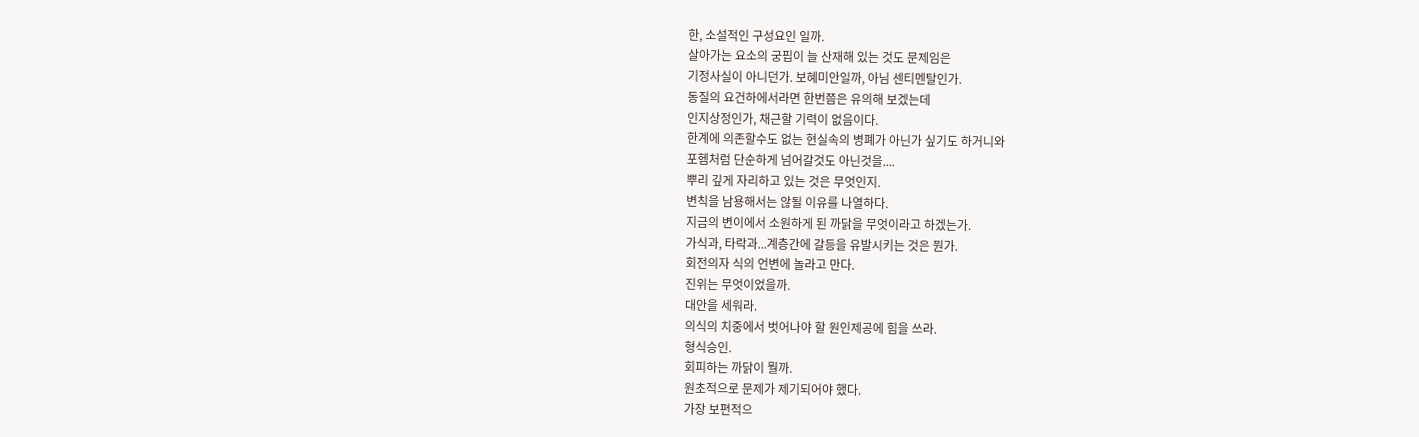한, 소설적인 구성요인 일까.
살아가는 요소의 궁핍이 늘 산재해 있는 것도 문제임은
기정사실이 아니던가. 보혜미안일까, 아님 센티멘탈인가.
동질의 요건하에서라면 한번쯤은 유의해 보겠는데
인지상정인가, 채근할 기력이 없음이다.
한계에 의존할수도 없는 현실속의 병폐가 아닌가 싶기도 하거니와
포헴처럼 단순하게 넘어갈것도 아닌것을....
뿌리 깊게 자리하고 있는 것은 무엇인지.
변칙을 남용해서는 않될 이유를 나열하다.
지금의 변이에서 소원하게 된 까닭을 무엇이라고 하겠는가.
가식과, 타락과...계층간에 갈등을 유발시키는 것은 뭔가.
회전의자 식의 언변에 놀라고 만다.
진위는 무엇이었을까.
대안을 세워라.
의식의 치중에서 벗어나야 할 원인제공에 힘을 쓰라.
형식승인.
회피하는 까닭이 뭘까.
원초적으로 문제가 제기되어야 했다.
가장 보편적으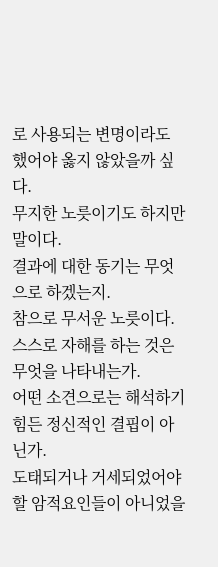로 사용되는 변명이라도 했어야 옳지 않았을까 싶다.
무지한 노릇이기도 하지만 말이다.
결과에 대한 동기는 무엇으로 하겠는지.
참으로 무서운 노릇이다.
스스로 자해를 하는 것은 무엇을 나타내는가.
어떤 소견으로는 해석하기 힘든 정신적인 결핍이 아닌가.
도태되거나 거세되었어야 할 암적요인들이 아니었을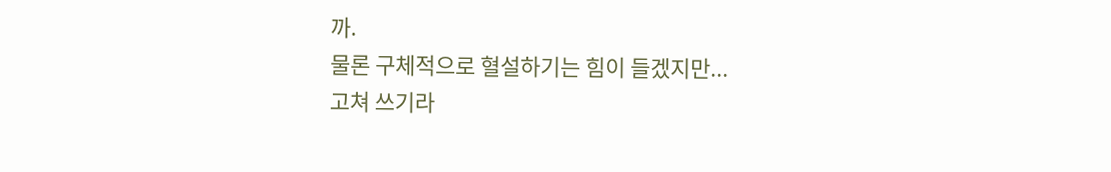까.
물론 구체적으로 혈설하기는 힘이 들겠지만...
고쳐 쓰기라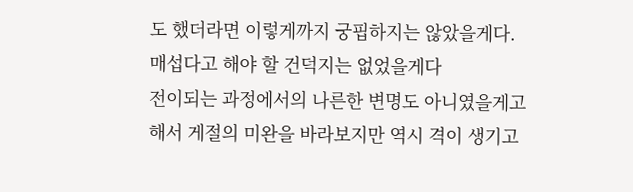도 했더라면 이렇게까지 궁핍하지는 않았을게다.
매섭다고 해야 할 건덕지는 없었을게다
전이되는 과정에서의 나른한 변명도 아니였을게고
해서 게절의 미완을 바라보지만 역시 격이 생기고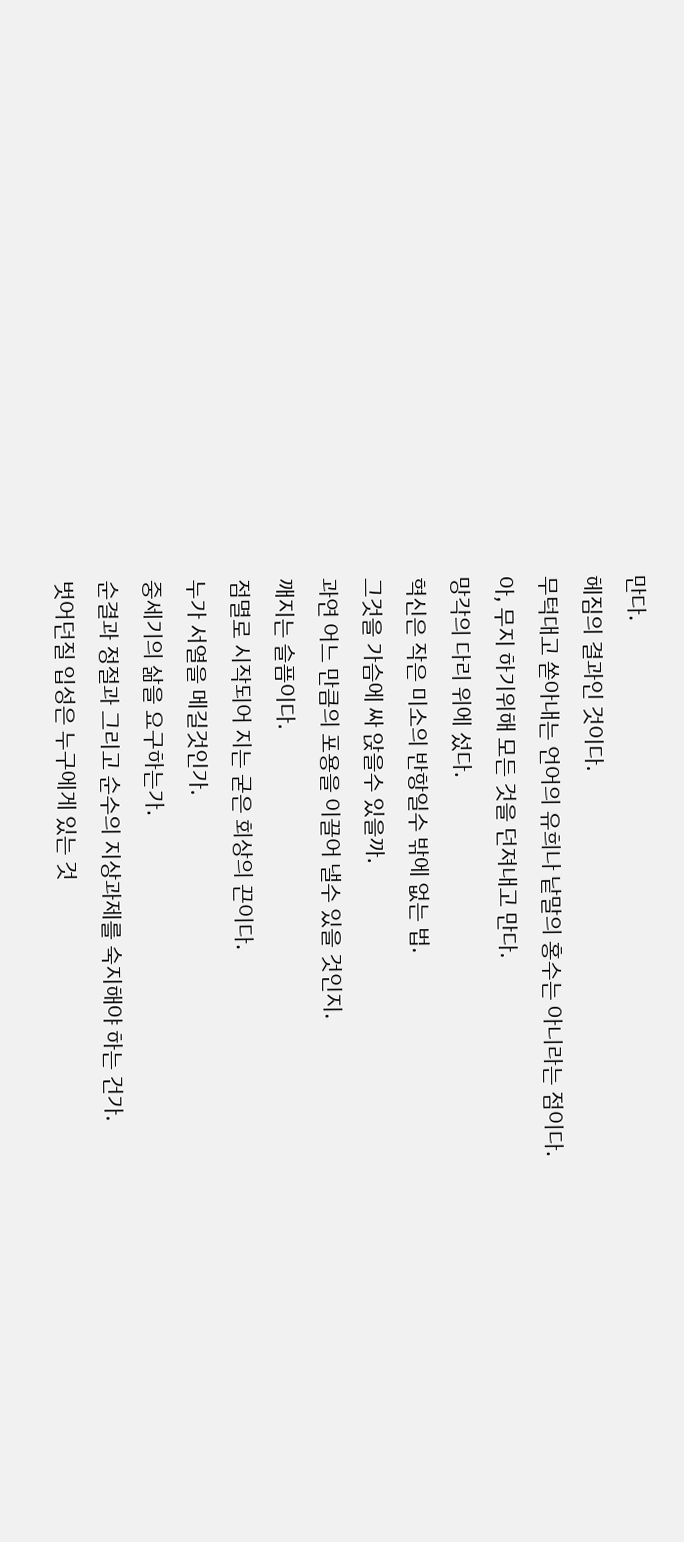만다.
헤짐의 결과인 것이다.
무턱대고 쏟아내는 언어의 유희나 낱말의 홍수는 아니라는 점이다.
아, 무지 하기위해 모든 것을 던져내고 만다.
망각의 다리 위에 섰다.
혁신은 작은 미소의 반항일수 밖에 없는 법.
그것을 가슴에 싸 앉을수 있을까.
과연 어느 만큼의 포용을 이끌어 낼수 있을 것인지.
깨지는 슬픔이다.
점멸로 시작되어 지는 굳은 회상의 끈이다.
누가 서열을 메길것인가.
중세기의 삶을 요구하는가.
순결과 정절과 그리고 순수의 지상과제를 숙지해야 하는 건가.
벗어던질 입성은 누구에게 있는 것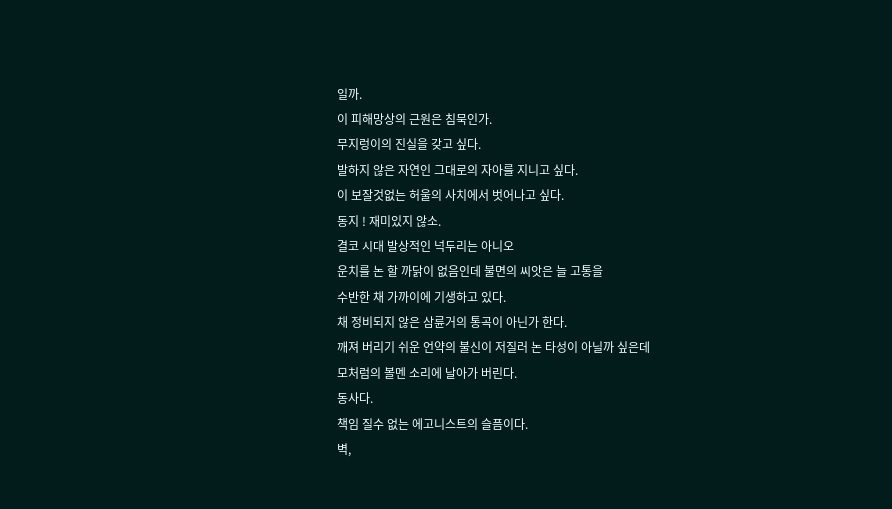일까.
이 피해망상의 근원은 침묵인가.
무지렁이의 진실을 갖고 싶다.
발하지 않은 자연인 그대로의 자아를 지니고 싶다.
이 보잘것없는 허울의 사치에서 벗어나고 싶다.
동지 ! 재미있지 않소.
결코 시대 발상적인 넉두리는 아니오
운치를 논 할 까닭이 없음인데 불면의 씨앗은 늘 고통을
수반한 채 가까이에 기생하고 있다.
채 정비되지 않은 삼륜거의 통곡이 아닌가 한다.
깨져 버리기 쉬운 언약의 불신이 저질러 논 타성이 아닐까 싶은데
모처럼의 볼멘 소리에 날아가 버린다.
동사다.
책임 질수 없는 에고니스트의 슬픔이다.
벽,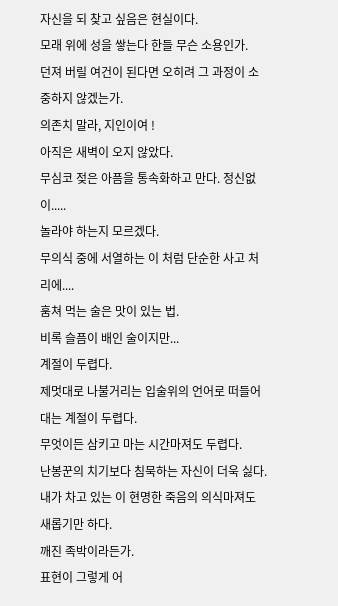자신을 되 찾고 싶음은 현실이다.
모래 위에 성을 쌓는다 한들 무슨 소용인가.
던져 버릴 여건이 된다면 오히려 그 과정이 소중하지 않겠는가.
의존치 말라, 지인이여 !
아직은 새벽이 오지 않았다.
무심코 젖은 아픔을 통속화하고 만다. 정신없이.....
놀라야 하는지 모르겠다.
무의식 중에 서열하는 이 처럼 단순한 사고 처리에....
훔쳐 먹는 술은 맛이 있는 법.
비록 슬픔이 배인 술이지만...
계절이 두렵다.
제멋대로 나불거리는 입술위의 언어로 떠들어 대는 계절이 두렵다.
무엇이든 삼키고 마는 시간마져도 두렵다.
난봉꾼의 치기보다 침묵하는 자신이 더욱 싫다.
내가 차고 있는 이 현명한 죽음의 의식마져도 새롭기만 하다.
깨진 족박이라든가.
표현이 그렇게 어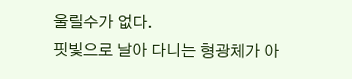울릴수가 없다.
핏빛으로 날아 다니는 형광체가 아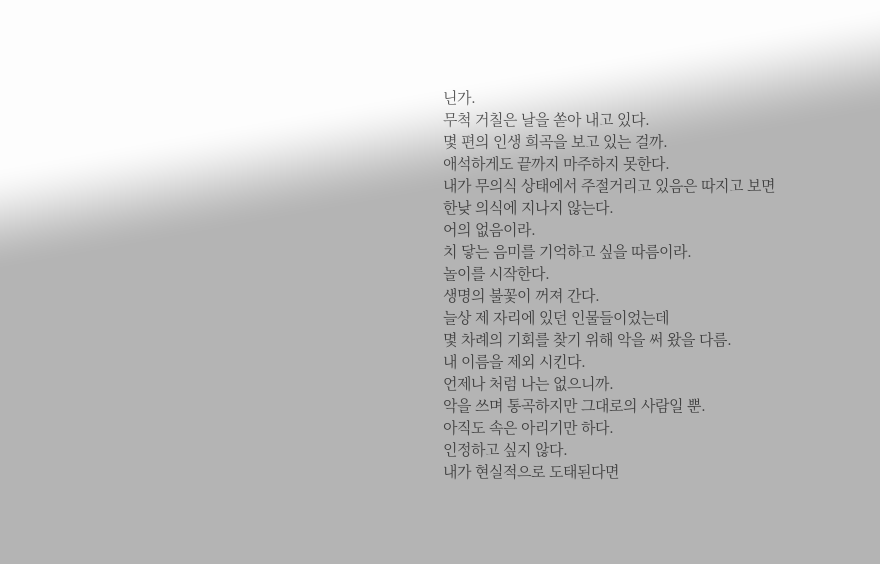닌가.
무척 거칠은 날을 쏟아 내고 있다.
몇 편의 인생 희곡을 보고 있는 걸까.
애석하게도 끝까지 마주하지 못한다.
내가 무의식 상태에서 주절거리고 있음은 따지고 보면
한낮 의식에 지나지 않는다.
어의 없음이라.
치 닿는 음미를 기억하고 싶을 따름이라.
놀이를 시작한다.
생명의 불꽃이 꺼져 간다.
늘상 제 자리에 있던 인물들이었는데
몇 차례의 기회를 찾기 위해 악을 써 왔을 다름.
내 이름을 제외 시킨다.
언제나 처럼 나는 없으니까.
악을 쓰며 통곡하지만 그대로의 사람일 뿐.
아직도 속은 아리기만 하다.
인정하고 싶지 않다.
내가 현실적으로 도태된다면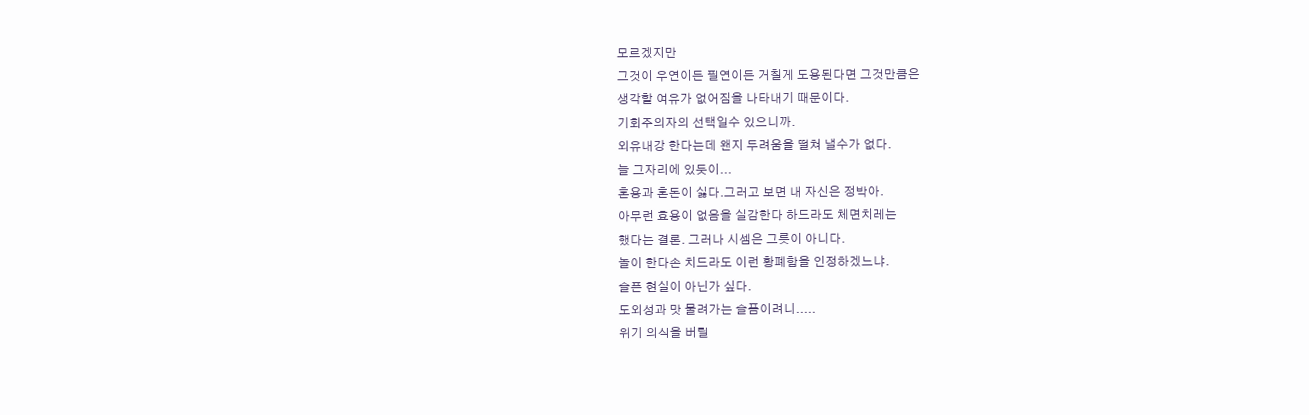모르겠지만
그것이 우연이든 필연이든 거칠게 도용된다면 그것만큼은
생각할 여유가 없어짐을 나타내기 때문이다.
기회주의자의 선택일수 있으니까.
외유내강 한다는데 왠지 두려움을 떨쳐 낼수가 없다.
늘 그자리에 있듯이...
혼용과 혼돈이 싫다.그러고 보면 내 자신은 정박아.
아무런 효용이 없음을 실감한다 하드라도 체면치레는
했다는 결론. 그러나 시셈은 그릇이 아니다.
놀이 한다손 치드라도 이런 황폐함을 인정하겠느냐.
슬픈 현실이 아닌가 싶다.
도외성과 맛 물려가는 슬픔이려니.....
위기 의식을 버릴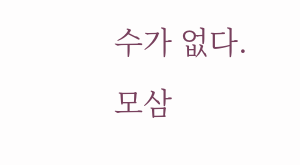수가 없다.
모삼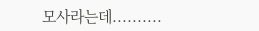모사라는데..........